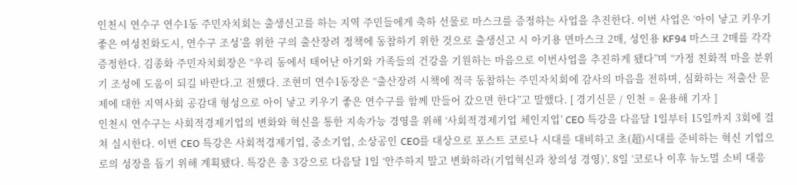인천시 연수구 연수1동 주민자치회는 출생신고를 하는 지역 주민들에게 축하 선물로 마스크를 증정하는 사업을 추진한다. 이번 사업은 ‘아이 낳고 키우기 좋은 여성친화도시, 연수구 조성’을 위한 구의 출산장려 정책에 동참하기 위한 것으로 출생신고 시 아기용 면마스크 2매, 성인용 KF94 마스크 2매를 각각 증정한다. 김종화 주민자치회장은 “우리 동에서 태어난 아기와 가족들의 건강을 기원하는 마음으로 이번사업을 추진하게 됐다”며 “가정 친화적 마을 분위기 조성에 도움이 되길 바란다.고 전했다. 조현미 연수1동장은 “출산장려 시책에 적극 동참하는 주민자치회에 감사의 마음을 전하며, 심화하는 저출산 문제에 대한 지역사회 공감대 형성으로 아이 낳고 키우기 좋은 연수구를 함께 만들어 갔으면 한다”고 말했다. [ 경기신문 / 인천 = 윤용해 기자 ]
인천시 연수구는 사회적경제기업의 변화와 혁신을 통한 지속가능 경영을 위해 ‘사회적경제기업 체인지업’ CEO 특강을 다음달 1일부터 15일까지 3회에 걸쳐 실시한다. 이번 CEO 특강은 사회적경제기업, 중소기업, 소상공인 CEO를 대상으로 포스트 코로나 시대를 대비하고 초(超)시대를 준비하는 혁신 기업으로의 성장을 돕기 위해 계획됐다. 특강은 총 3강으로 다음달 1일 ‘안주하지 말고 변화하라(기업혁신과 창의성 경영)’, 8일 ‘코로나 이후 뉴노멀 소비 대응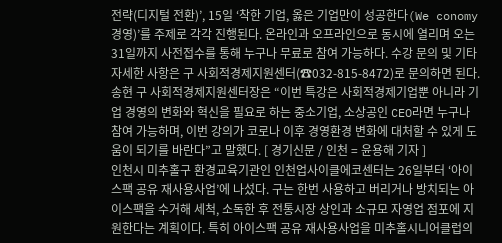전략(디지털 전환)’, 15일 ‘착한 기업, 옳은 기업만이 성공한다(We conomy 경영)’를 주제로 각각 진행된다. 온라인과 오프라인으로 동시에 열리며 오는 31일까지 사전접수를 통해 누구나 무료로 참여 가능하다. 수강 문의 및 기타 자세한 사항은 구 사회적경제지원센터(☎032-815-8472)로 문의하면 된다. 송현 구 사회적경제지원센터장은 “이번 특강은 사회적경제기업뿐 아니라 기업 경영의 변화와 혁신을 필요로 하는 중소기업, 소상공인 CEO라면 누구나 참여 가능하며, 이번 강의가 코로나 이후 경영환경 변화에 대처할 수 있게 도움이 되기를 바란다”고 말했다. [ 경기신문 / 인천 = 윤용해 기자 ]
인천시 미추홀구 환경교육기관인 인천업사이클에코센터는 26일부터 ‘아이스팩 공유 재사용사업’에 나섰다. 구는 한번 사용하고 버리거나 방치되는 아이스팩을 수거해 세척, 소독한 후 전통시장 상인과 소규모 자영업 점포에 지원한다는 계획이다. 특히 아이스팩 공유 재사용사업을 미추홀시니어클럽의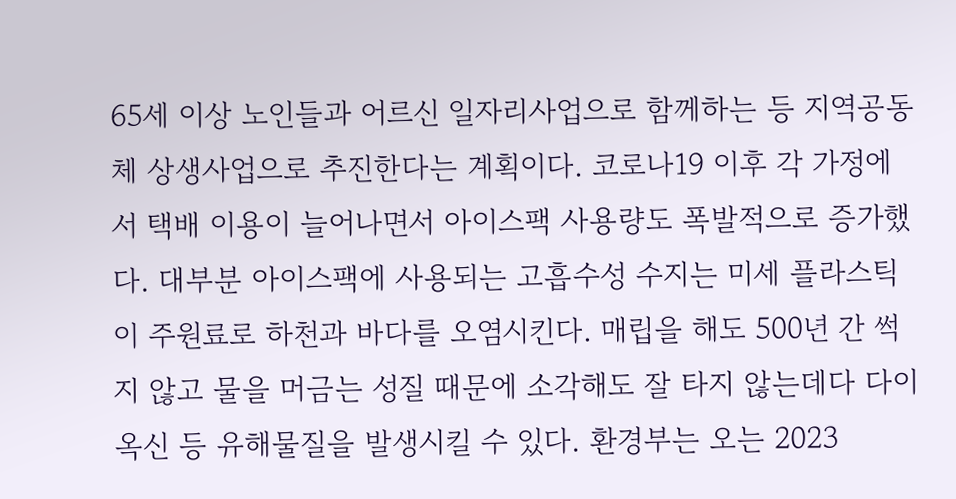65세 이상 노인들과 어르신 일자리사업으로 함께하는 등 지역공동체 상생사업으로 추진한다는 계획이다. 코로나19 이후 각 가정에서 택배 이용이 늘어나면서 아이스팩 사용량도 폭발적으로 증가했다. 대부분 아이스팩에 사용되는 고흡수성 수지는 미세 플라스틱이 주원료로 하천과 바다를 오염시킨다. 매립을 해도 500년 간 썩지 않고 물을 머금는 성질 때문에 소각해도 잘 타지 않는데다 다이옥신 등 유해물질을 발생시킬 수 있다. 환경부는 오는 2023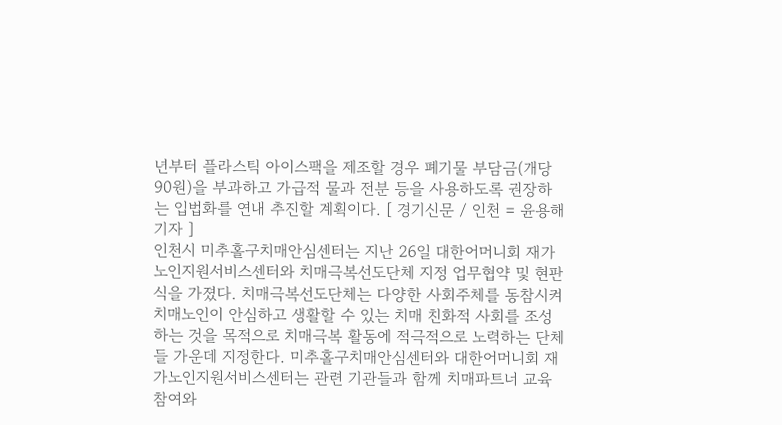년부터 플라스틱 아이스팩을 제조할 경우 폐기물 부담금(개당 90원)을 부과하고 가급적 물과 전분 등을 사용하도록 권장하는 입법화를 연내 추진할 계획이다. [ 경기신문 / 인천 = 윤용해 기자 ]
인천시 미추홀구치매안심센터는 지난 26일 대한어머니회 재가노인지원서비스센터와 치매극복선도단체 지정 업무협약 및 현판식을 가졌다. 치매극복선도단체는 다양한 사회주체를 동참시켜 치매노인이 안심하고 생활할 수 있는 치매 친화적 사회를 조성하는 것을 목적으로 치매극복 활동에 적극적으로 노력하는 단체들 가운데 지정한다. 미추홀구치매안심센터와 대한어머니회 재가노인지원서비스센터는 관련 기관들과 함께 치매파트너 교육 참여와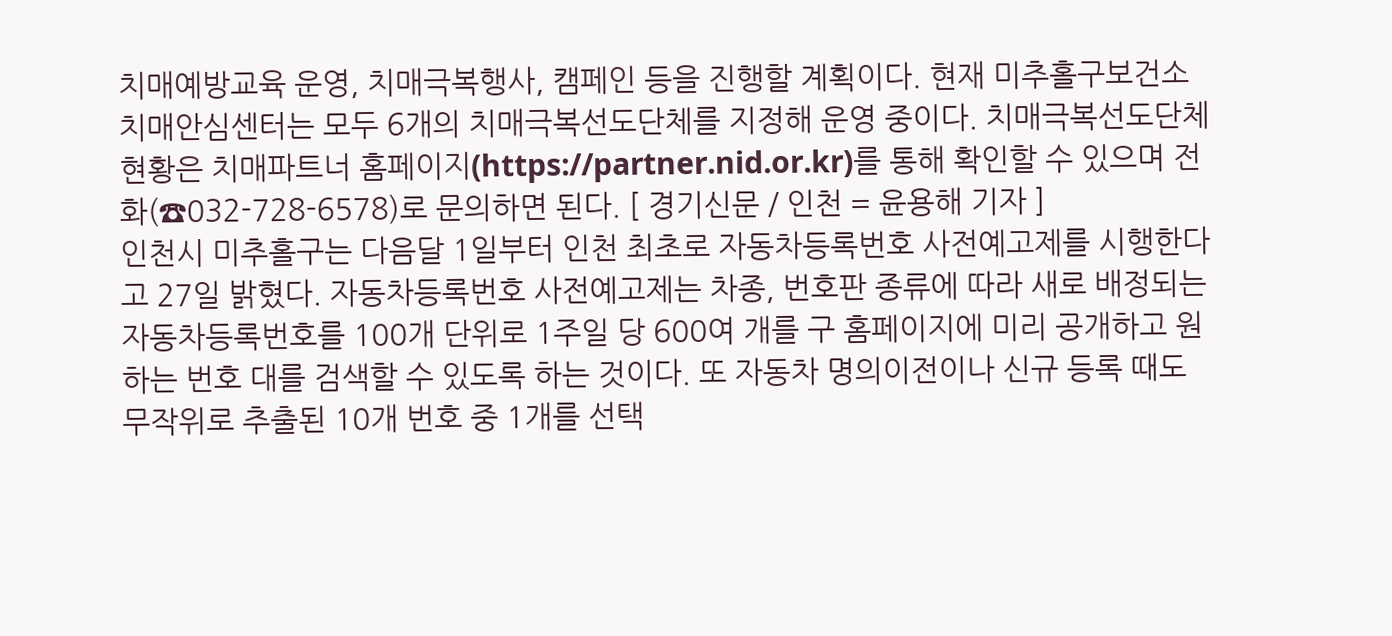치매예방교육 운영, 치매극복행사, 캠페인 등을 진행할 계획이다. 현재 미추홀구보건소 치매안심센터는 모두 6개의 치매극복선도단체를 지정해 운영 중이다. 치매극복선도단체 현황은 치매파트너 홈페이지(https://partner.nid.or.kr)를 통해 확인할 수 있으며 전화(☎032-728-6578)로 문의하면 된다. [ 경기신문 / 인천 = 윤용해 기자 ]
인천시 미추홀구는 다음달 1일부터 인천 최초로 자동차등록번호 사전예고제를 시행한다고 27일 밝혔다. 자동차등록번호 사전예고제는 차종, 번호판 종류에 따라 새로 배정되는 자동차등록번호를 100개 단위로 1주일 당 600여 개를 구 홈페이지에 미리 공개하고 원하는 번호 대를 검색할 수 있도록 하는 것이다. 또 자동차 명의이전이나 신규 등록 때도 무작위로 추출된 10개 번호 중 1개를 선택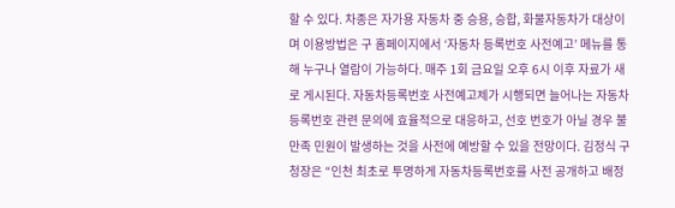할 수 있다. 차종은 자가용 자동차 중 승용, 승합, 화물자동차가 대상이며 이용방법은 구 홈페이지에서 ‘자동차 등록번호 사전예고’ 메뉴를 통해 누구나 열람이 가능하다. 매주 1회 금요일 오후 6시 이후 자료가 새로 게시된다. 자동차등록번호 사전예고제가 시행되면 늘어나는 자동차등록번호 관련 문의에 효율적으로 대응하고, 선호 번호가 아닐 경우 불만족 민원이 발생하는 것을 사전에 예방할 수 있을 전망이다. 김정식 구청장은 “인천 최초로 투명하게 자동차등록번호를 사전 공개하고 배정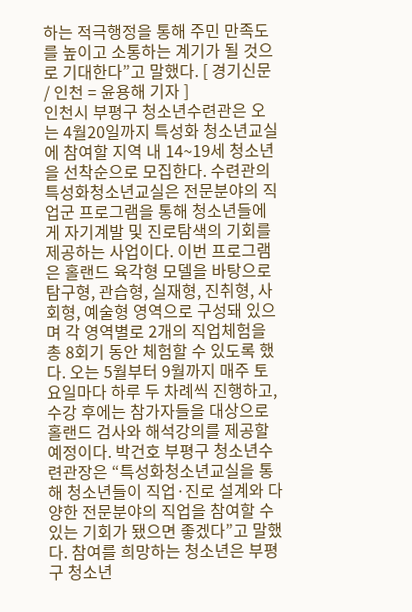하는 적극행정을 통해 주민 만족도를 높이고 소통하는 계기가 될 것으로 기대한다”고 말했다. [ 경기신문 / 인천 = 윤용해 기자 ]
인천시 부평구 청소년수련관은 오는 4월20일까지 특성화 청소년교실에 참여할 지역 내 14~19세 청소년을 선착순으로 모집한다. 수련관의 특성화청소년교실은 전문분야의 직업군 프로그램을 통해 청소년들에게 자기계발 및 진로탐색의 기회를 제공하는 사업이다. 이번 프로그램은 홀랜드 육각형 모델을 바탕으로 탐구형, 관습형, 실재형, 진취형, 사회형, 예술형 영역으로 구성돼 있으며 각 영역별로 2개의 직업체험을 총 8회기 동안 체험할 수 있도록 했다. 오는 5월부터 9월까지 매주 토요일마다 하루 두 차례씩 진행하고, 수강 후에는 참가자들을 대상으로 홀랜드 검사와 해석강의를 제공할 예정이다. 박건호 부평구 청소년수련관장은 “특성화청소년교실을 통해 청소년들이 직업·진로 설계와 다양한 전문분야의 직업을 참여할 수 있는 기회가 됐으면 좋겠다”고 말했다. 참여를 희망하는 청소년은 부평구 청소년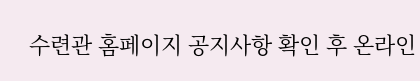수련관 홈페이지 공지사항 확인 후 온라인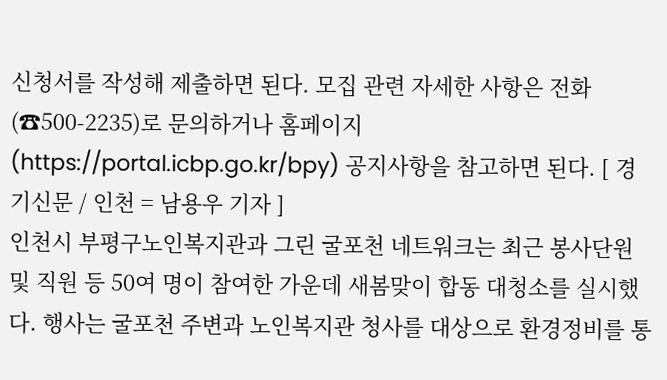신청서를 작성해 제출하면 된다. 모집 관련 자세한 사항은 전화(☎500-2235)로 문의하거나 홈페이지(https://portal.icbp.go.kr/bpy) 공지사항을 참고하면 된다. [ 경기신문 / 인천 = 남용우 기자 ]
인천시 부평구노인복지관과 그린 굴포천 네트워크는 최근 봉사단원 및 직원 등 50여 명이 참여한 가운데 새봄맞이 합동 대청소를 실시했다. 행사는 굴포천 주변과 노인복지관 청사를 대상으로 환경정비를 통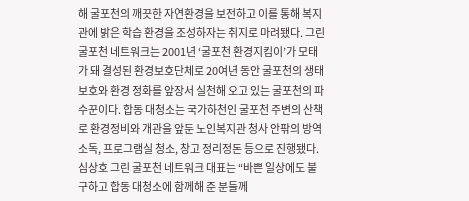해 굴포천의 깨끗한 자연환경을 보전하고 이를 통해 복지관에 밝은 학습 환경을 조성하자는 취지로 마려됐다. 그린 굴포천 네트워크는 2001년 ‘굴포천 환경지킴이’가 모태가 돼 결성된 환경보호단체로 20여년 동안 굴포천의 생태보호와 환경 정화를 앞장서 실천해 오고 있는 굴포천의 파수꾼이다. 합동 대청소는 국가하천인 굴포천 주변의 산책로 환경정비와 개관을 앞둔 노인복지관 청사 안팎의 방역소독, 프로그램실 청소, 창고 정리정돈 등으로 진행됐다. 심상호 그린 굴포천 네트워크 대표는 “바쁜 일상에도 불구하고 합동 대청소에 함께해 준 분들께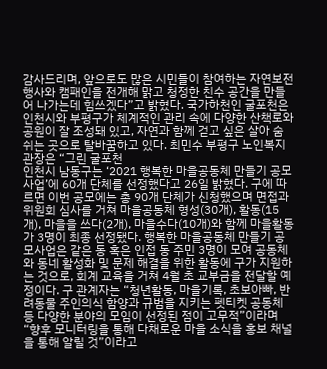감사드리며, 앞으로도 많은 시민들이 참여하는 자연보전 행사와 캠패인을 전개해 맑고 청정한 친수 공간을 만들어 나가는데 힘쓰겠다”고 밝혔다. 국가하천인 굴포천은 인천시와 부평구가 체계적인 관리 속에 다양한 산책로와 공원이 잘 조성돼 있고, 자연과 함께 걷고 싶은 살아 숨 쉬는 곳으로 탈바꿈하고 있다. 최민수 부평구 노인복지관장은 “그린 굴포천
인천시 남동구는 ‘2021 행복한 마을공동체 만들기 공모사업’에 60개 단체를 선정했다고 26일 밝혔다. 구에 따르면 이번 공모에는 총 90개 단체가 신청했으며 면접과 위원회 심사를 거쳐 마을공동체 형성(30개), 활동(15개), 마을을 쓰다(2개), 마을수다(10개)와 함께 마을활동가 3명이 최종 선정됐다. 행복한 마을공동체 만들기 공모사업은 같은 동 혹은 인접 동 주민 3명이 모여 공동체와 동네 활성화 및 문제 해결을 위한 활동에 구가 지원하는 것으로, 회계 교육을 거쳐 4월 초 교부금을 전달할 예정이다. 구 관계자는 “청년활동, 마을기록, 초보아빠, 반려동물 주인의식 함양과 규범을 지키는 펫티켓 공동체 등 다양한 분야의 모임이 선정된 점이 고무적”이라며 “향후 모니터링을 통해 다채로운 마을 소식을 홍보 채널을 통해 알릴 것”이라고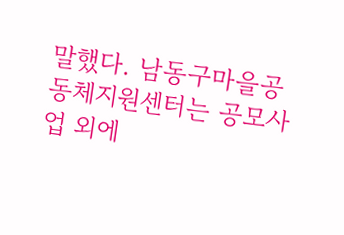말했다. 남동구마을공동체지원센터는 공모사업 외에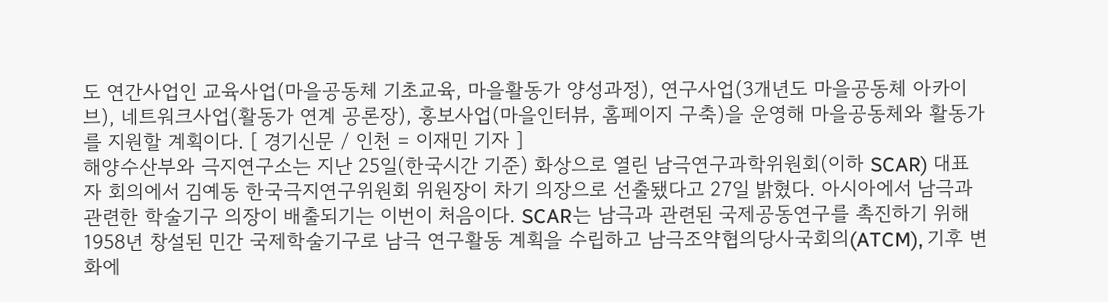도 연간사업인 교육사업(마을공동체 기초교육, 마을활동가 양성과정), 연구사업(3개년도 마을공동체 아카이브), 네트워크사업(활동가 연계 공론장), 홍보사업(마을인터뷰, 홈페이지 구축)을 운영해 마을공동체와 활동가를 지원할 계획이다. [ 경기신문 / 인천 = 이재민 기자 ]
해양수산부와 극지연구소는 지난 25일(한국시간 기준) 화상으로 열린 남극연구과학위원회(이하 SCAR) 대표자 회의에서 김예동 한국극지연구위원회 위원장이 차기 의장으로 선출됐다고 27일 밝혔다. 아시아에서 남극과 관련한 학술기구 의장이 배출되기는 이번이 처음이다. SCAR는 남극과 관련된 국제공동연구를 촉진하기 위해 1958년 창설된 민간 국제학술기구로 남극 연구활동 계획을 수립하고 남극조약협의당사국회의(ATCM), 기후 변화에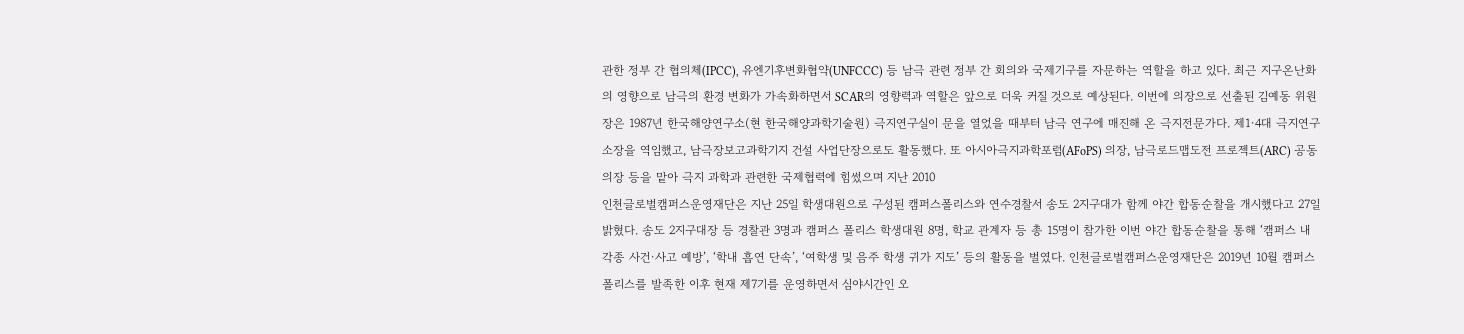관한 정부 간 협의체(IPCC), 유엔기후변화협약(UNFCCC) 등 남극 관련 정부 간 회의와 국제기구를 자문하는 역할을 하고 있다. 최근 지구온난화의 영향으로 남극의 환경 변화가 가속화하면서 SCAR의 영향력과 역할은 앞으로 더욱 커질 것으로 예상된다. 이번에 의장으로 선출된 김예동 위원장은 1987년 한국해양연구소(현 한국해양과학기술원) 극지연구실이 문을 열었을 때부터 남극 연구에 매진해 온 극지전문가다. 제1·4대 극지연구소장을 역임했고, 남극장보고과학기지 건설 사업단장으로도 활동했다. 또 아시아극지과학포럼(AFoPS) 의장, 남극로드맵도전 프로젝트(ARC) 공동의장 등을 맡아 극지 과학과 관련한 국제협력에 힘썼으며 지난 2010
인천글로벌캠퍼스운영재단은 지난 25일 학생대원으로 구성된 캠퍼스폴리스와 연수경찰서 송도 2지구대가 함께 야간 합동순찰을 개시했다고 27일 밝혔다. 송도 2지구대장 등 경찰관 3명과 캠퍼스 폴리스 학생대원 8명, 학교 관계자 등 총 15명이 참가한 이번 야간 합동순찰을 통해 ‘캠퍼스 내 각종 사건·사고 예방’, ‘학내 흡연 단속’, ‘여학생 및 음주 학생 귀가 지도’ 등의 활동을 벌였다. 인천글로벌캠퍼스운영재단은 2019년 10월 캠퍼스폴리스를 발족한 이후 현재 제7기를 운영하면서 심야시간인 오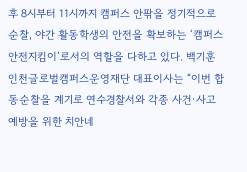후 8시부터 11시까지 캠퍼스 안팎을 정기적으로 순찰, 야간 활동학생의 안전을 확보하는 ‘캠퍼스 안전지킴이’로서의 역할을 다하고 있다. 백기훈 인천글로벌캠퍼스운영재단 대표이사는 “이번 합동순찰을 계기로 연수경찰서와 각종 사건·사고 예방을 위한 치안네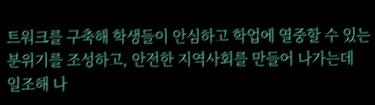트워크를 구축해 학생들이 안심하고 학업에 열중할 수 있는 분위기를 조성하고, 안전한 지역사회를 만들어 나가는데 일조해 나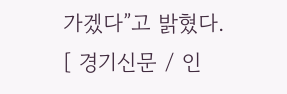가겠다”고 밝혔다. [ 경기신문 / 인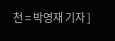천 = 박영재 기자 ]